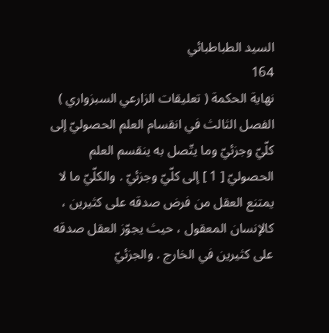السيد الطباطبائي
164
نهاية الحكمة ( تعليقات الزارعي السبزواري )
الفصل الثالث في انقسام العلم الحصوليّ إلى كلّيّ وجزئيّ وما يتّصل به ينقسم العلم الحصوليّ [ 1 ] إلى كلّيّ وجزئيّ . والكلّيّ ما لا يمتنع العقل من فرض صدقه على كثيرين ، كالإنسان المعقول ، حيث يجوّز العقل صدقه على كثيرين في الخارج . والجزئيّ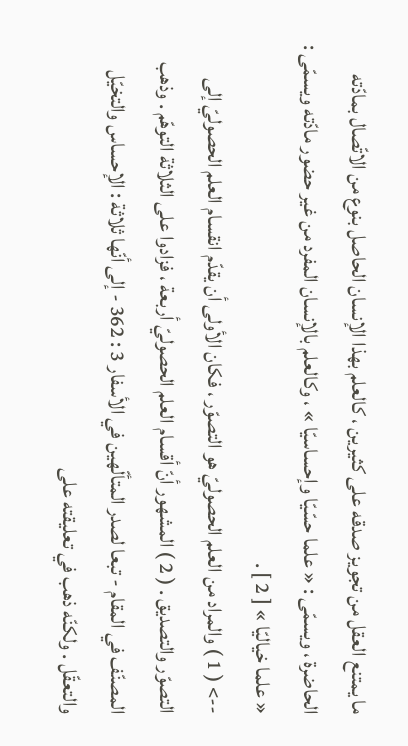ما يمتنع العقل من تجويز صدقه على كثيرين ، كالعلم بهذا الإنسان الحاصل بنوع من الاتّصال بمادّته الحاضرة ، ويسمّى : « علما حسّيّا وإحساسيّا » ، وكالعلم بالإنسان المفرد من غير حضور مادّته ويسمّى : « علما خياليّا » [ 2 ] .
--> ( 1 ) والمراد من العلم الحصوليّ هو التصوّر ، فكان الأولى أن يقدّم انقسام العلم الحصوليّ إلى التصوّر والتصديق . ( 2 ) المشهور أنّ أقسام العلم الحصوليّ أربعة ، فزادوا على الثلاثة التوهّم . وذهب المصنّف في المقام - تبعا لصدر المتألّهين في الأسفار 3 : 362 - إلى أنّها ثلاثة : الإحساس والتخيّل والتعقّل . ولكنّه ذهب في تعليقته على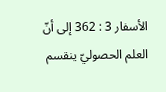الأسفار 3 : 362 إلى أنّ العلم الحصوليّ ينقسم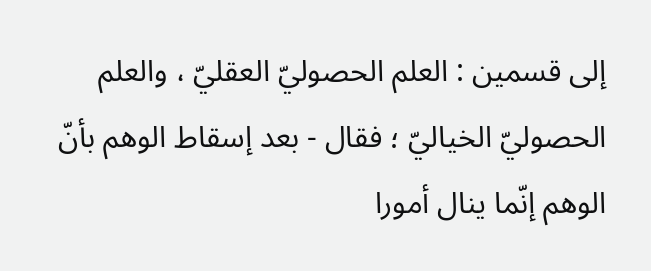إلى قسمين : العلم الحصوليّ العقليّ ، والعلم الحصوليّ الخياليّ ؛ فقال - بعد إسقاط الوهم بأنّ الوهم إنّما ينال أمورا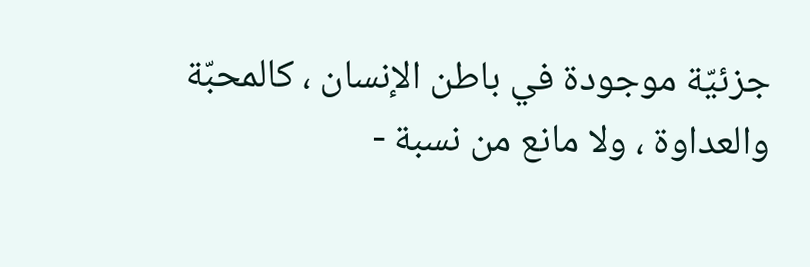جزئيّة موجودة في باطن الإنسان ، كالمحبّة والعداوة ، ولا مانع من نسبة -